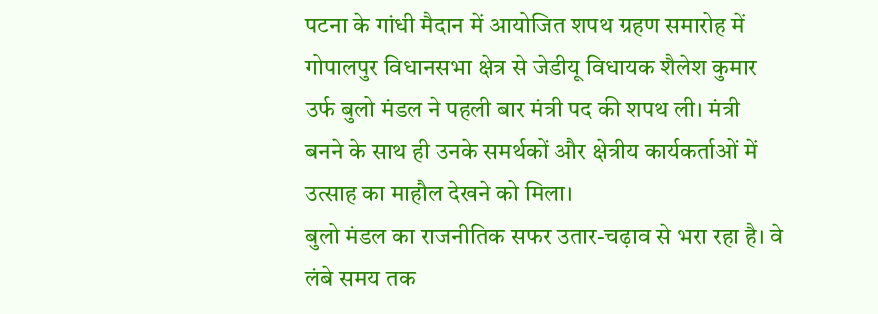पटना के गांधी मैदान में आयोजित शपथ ग्रहण समारोह में गोपालपुर विधानसभा क्षेत्र से जेडीयू विधायक शैलेश कुमार उर्फ बुलो मंडल ने पहली बार मंत्री पद की शपथ ली। मंत्री बनने के साथ ही उनके समर्थकों और क्षेत्रीय कार्यकर्ताओं में उत्साह का माहौल देखने को मिला।
बुलो मंडल का राजनीतिक सफर उतार-चढ़ाव से भरा रहा है। वे लंबे समय तक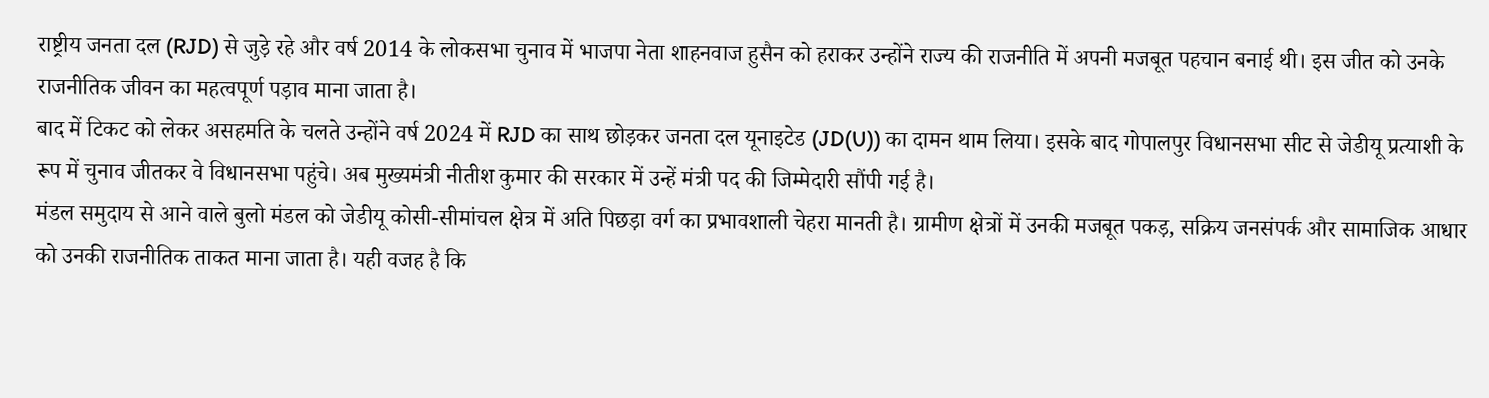राष्ट्रीय जनता दल (RJD) से जुड़े रहे और वर्ष 2014 के लोकसभा चुनाव में भाजपा नेता शाहनवाज हुसैन को हराकर उन्होंने राज्य की राजनीति में अपनी मजबूत पहचान बनाई थी। इस जीत को उनके राजनीतिक जीवन का महत्वपूर्ण पड़ाव माना जाता है।
बाद में टिकट को लेकर असहमति के चलते उन्होंने वर्ष 2024 में RJD का साथ छोड़कर जनता दल यूनाइटेड (JD(U)) का दामन थाम लिया। इसके बाद गोपालपुर विधानसभा सीट से जेडीयू प्रत्याशी के रूप में चुनाव जीतकर वे विधानसभा पहुंचे। अब मुख्यमंत्री नीतीश कुमार की सरकार में उन्हें मंत्री पद की जिम्मेदारी सौंपी गई है।
मंडल समुदाय से आने वाले बुलो मंडल को जेडीयू कोसी-सीमांचल क्षेत्र में अति पिछड़ा वर्ग का प्रभावशाली चेहरा मानती है। ग्रामीण क्षेत्रों में उनकी मजबूत पकड़, सक्रिय जनसंपर्क और सामाजिक आधार को उनकी राजनीतिक ताकत माना जाता है। यही वजह है कि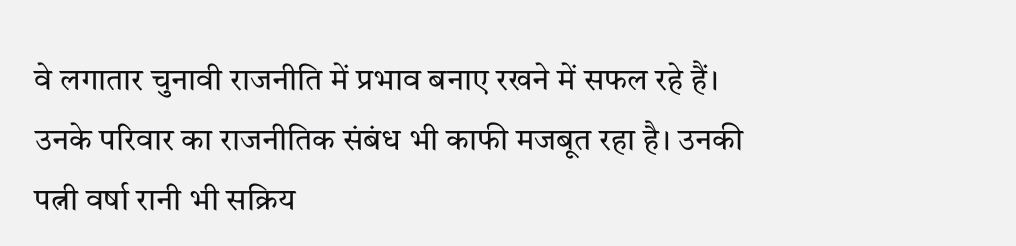वे लगातार चुनावी राजनीति में प्रभाव बनाए रखने में सफल रहे हैं।
उनके परिवार का राजनीतिक संबंध भी काफी मजबूत रहा है। उनकी पत्नी वर्षा रानी भी सक्रिय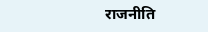राजनीति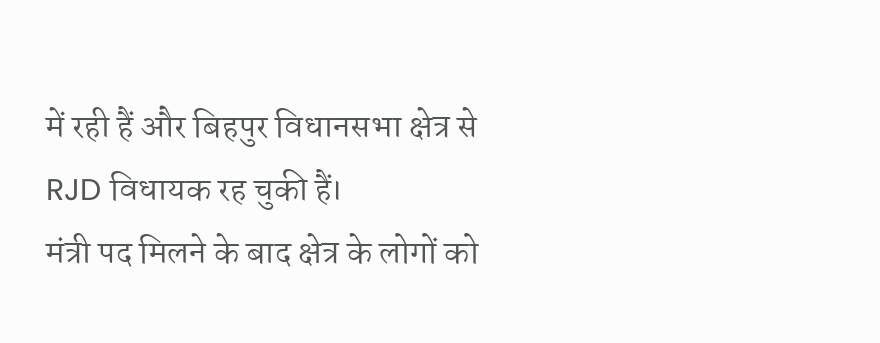में रही हैं और बिहपुर विधानसभा क्षेत्र से RJD विधायक रह चुकी हैं।
मंत्री पद मिलने के बाद क्षेत्र के लोगों को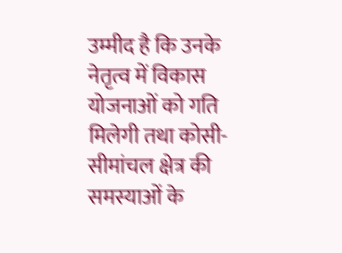उम्मीद है कि उनके नेतृत्व में विकास योजनाओं को गति मिलेगी तथा कोसी-सीमांचल क्षेत्र की समस्याओं के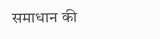समाधान की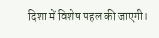दिशा में विशेष पहल की जाएगी।